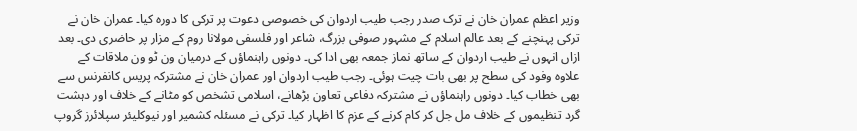وزیر اعظم عمران خان نے ترک صدر رجب طیب اردوان کی خصوصی دعوت پر ترکی کا دورہ کیا۔ عمران خان نے ترکی پہنچنے کے بعد عالم اسلام کے مشہور صوفی بزرگ، شاعر اور فلسفی مولانا روم کے مزار پر حاضری دی۔ بعد ازاں انہوں نے طیب اردوان کے ساتھ نماز جمعہ بھی ادا کی۔ دونوں راہنماؤں کے درمیان ون ٹو ون ملاقات کے علاوہ وفود کی سطح پر بھی بات چیت ہوئی۔ رجب طیب اردوان اور عمران خان نے مشترکہ پریس کانفرنس سے بھی خطاب کیا۔ دونوں راہنماؤں نے مشترکہ دفاعی تعاون بڑھانے، اسلامی تشخص کو مٹانے کے خلاف اور دہشت گرد تنظیموں کے خلاف مل جل کر کام کرنے کے عزم کا اظہار کیا۔ ترکی نے مسئلہ کشمیر اور نیوکلیئر سپلائرز گروپ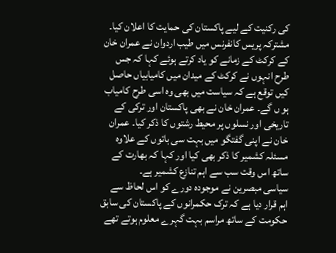کی رکنیت کے لیے پاکستان کی حمایت کا اعلان کیا۔ مشترکہ پریس کانفرنس میں طیب اردوان نے عمران خان کے کرکٹ کے زمانے کو یاد کرتے ہوئے کہا کہ جس طرح انہوں نے کرکٹ کے میدان میں کامیابیاں حاصل کیں توقع ہے کہ سیاست میں بھی وہ اسی طرح کامیاب ہو ں گے۔ عمران خان نے بھی پاکستان اور ترکی کے تاریخی اور نسلوں پر محیط رشتوں کا ذکر کیا۔ عمران خان نے اپنی گفتگو میں بہت سی باتوں کے علاوہ مسئلہ کشمیر کا ذکر بھی کیا اور کہا کہ بھارت کے ساتھ اس وقت سب سے اہم تنازع کشمیر ہے۔
سیاسی مبصرین نے موجودہ دورے کو اس لحاظ سے اہم قرار دیا ہے کہ ترک حکمرانوں کے پاکستان کی سابق حکومت کے ساتھ مراسم بہت گہرے معلوم ہوتے تھے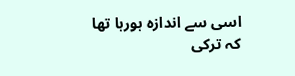اسی سے اندازہ ہورہا تھا کہ ترکی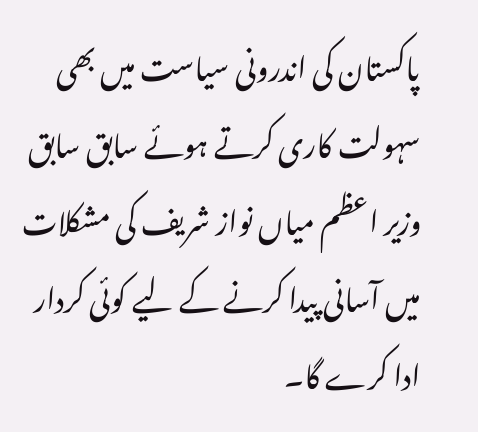پاکستان کی اندرونی سیاست میں بھی سہولت کاری کرتے ہوئے سابق سابق وزیر اعظم میاں نواز شریف کی مشکلات میں آسانی پیدا کرنے کے لیے کوئی کردار ادا کرے گا۔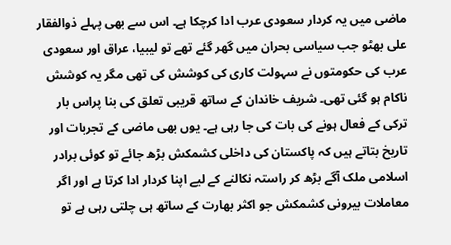ماضی میں یہ کردار سعودی عرب ادا کرچکا ہے۔ اس سے بھی پہلے ذوالفقار علی بھٹو جب سیاسی بحران میں گھر گئے تھے تو لیبیا، عراق اور سعودی عرب کی حکومتوں نے سہولت کاری کی کوشش کی تھی مگر یہ کوشش ناکام ہو گئی تھی۔ شریف خاندان کے ساتھ قریبی تعلق کی بنا پراس بار ترکی کے فعال ہونے کی بات کی جا رہی ہے۔ یوں بھی ماضی کے تجربات اور تاریخ بتاتے ہیں کہ پاکستان کی داخلی کشمکش بڑھ جائے تو کوئی برادر اسلامی ملک آگے بڑھ کر راستہ نکالنے کے لیے اپنا کردار ادا کرتا ہے اور اگر معاملات بیرونی کشمکش جو اکثر بھارت کے ساتھ ہی چلتی رہی ہے تو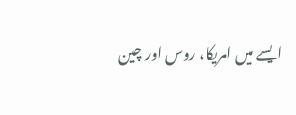ایسے میں امریکا، روس اور چین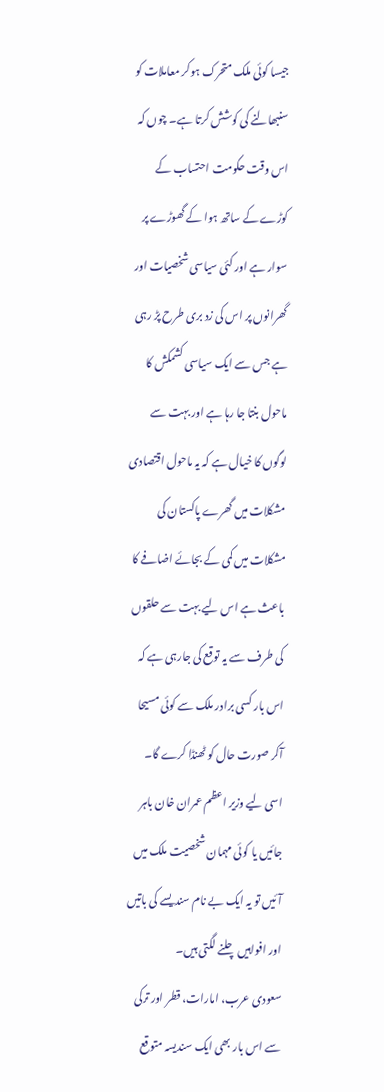جیسا کوئی ملک متحرک ہوکر معاملات کو سنبھالنے کی کوشش کرتا ہے۔ چوں کہ اس وقت حکومت احتساب کے کوڑے کے ساتھ ہوا کے گھوڑے پر سوار ہے اور کئی سیاسی شخصیات اور گھرانوں پر اس کی زد بری طرح پڑ رہی ہے جس سے ایک سیاسی کشمکش کا ماحول بنتا جا رہا ہے اور بہت سے لوگوں کا خیال ہے کہ یہ ماحول اقتصادی مشکلات میں گھرے پاکستان کی مشکلات میں کمی کے بجائے اضافے کا باعث ہے اس لیے بہت سے حلقوں کی طرف سے یہ توقع کی جارہی ہے کہ اس بار کسی برادر ملک سے کوئی مسیحا آکر صورت حال کو ٹھنڈا کرے گا۔ اسی لیے وزیر اعظم عمران خان باہر جائیں یا کوئی مہمان شخصیت ملک میں آئیں تو یہ ایک بے نام سندیسے کی باتیں اور افواہیں چلنے لگتی ہیں۔
سعودی عرب، امارات، قطر اور ترکی سے اس بار بھی ایک سندیسہ متوقع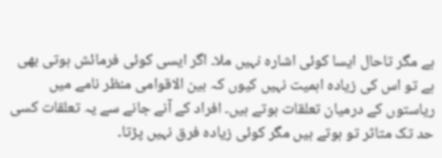ہے مگر تاحال ایسا کوئی اشارہ نہیں ملا۔ اگر ایسی کوئی فرمائش ہوتی بھی ہے تو اس کی زیادہ اہمیت نہیں کیوں کہ بین الاقوامی منظر نامے میں ریاستوں کے درمیان تعلقات ہوتے ہیں۔ افراد کے آنے جانے سے یہ تعلقات کسی حد تک متاثر تو ہوتے ہیں مگر کوئی زیادہ فرق نہیں پڑتا۔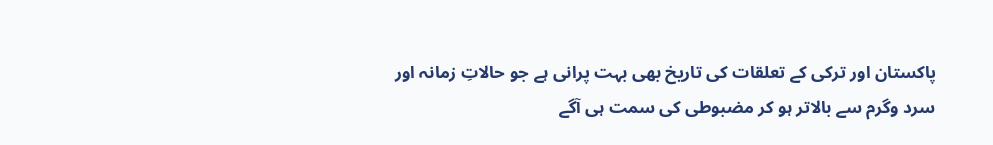پاکستان اور ترکی کے تعلقات کی تاریخ بھی بہت پرانی ہے جو حالاتِ زمانہ اور سرد وگرم سے بالاتر ہو کر مضبوطی کی سمت ہی آگے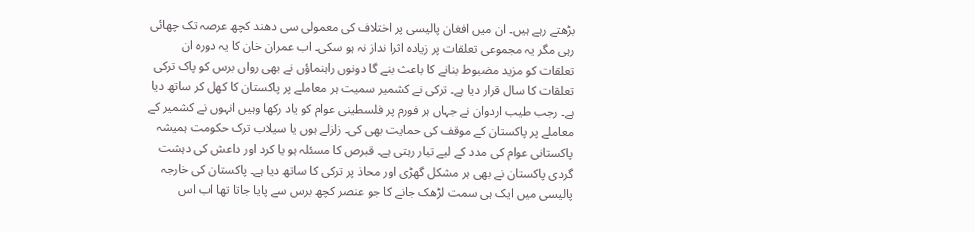بڑھتے رہے ہیں۔ ان میں افغان پالیسی پر اختلاف کی معمولی سی دھند کچھ عرصہ تک چھائی رہی مگر یہ مجموعی تعلقات پر زیادہ اثرا نداز نہ ہو سکی۔ اب عمران خان کا یہ دورہ ان تعلقات کو مزید مضبوط بنانے کا باعث بنے گا دونوں راہنماؤں نے بھی رواں برس کو پاک ترکی تعلقات کا سال قرار دیا ہے۔ ترکی نے کشمیر سمیت ہر معاملے پر پاکستان کا کھل کر ساتھ دیا ہے۔ رجب طیب اردوان نے جہاں ہر فورم پر فلسطینی عوام کو یاد رکھا وہیں انہوں نے کشمیر کے معاملے پر پاکستان کے موقف کی حمایت بھی کی۔ زلزلے ہوں یا سیلاب ترک حکومت ہمیشہ پاکستانی عوام کی مدد کے لیے تیار رہتی ہے۔ قبرص کا مسئلہ ہو یا کرد اور داعش کی دہشت گردی پاکستان نے بھی ہر مشکل گھڑی اور محاذ پر ترکی کا ساتھ دیا ہے۔ پاکستان کی خارجہ پالیسی میں ایک ہی سمت لڑھک جانے کا جو عنصر کچھ برس سے پایا جاتا تھا اب اس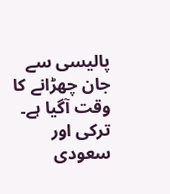پالیسی سے جان چھڑانے کا وقت آگیا ہے۔
ترکی اور سعودی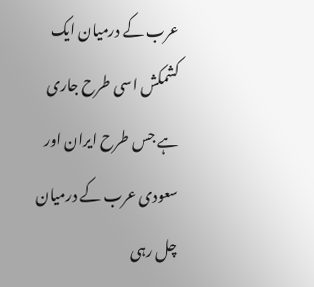عرب کے درمیان ایک کشمکش اسی طرح جاری ہے جس طرح ایران اور سعودی عرب کے درمیان چل رہی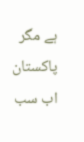ہے مگر پاکستان اب سب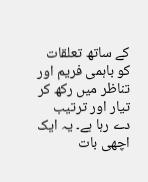کے ساتھ تعلقات کو باہمی فریم اور تناظر میں رکھ کر تیار اور ترتیب دے رہا ہے۔ یہ ایک اچھی بات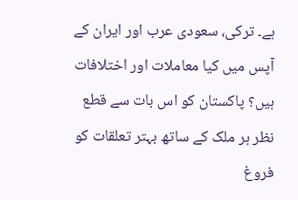ہے۔ ترکی، سعودی عرب اور ایران کے آپس میں کیا معاملات اور اختلافات ہیں؟ پاکستان کو اس بات سے قطع نظر ہر ملک کے ساتھ بہتر تعلقات کو فروغ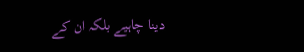دینا چاہیے بلکہ ان کے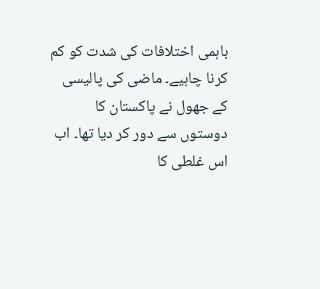باہمی اختلافات کی شدت کو کم کرنا چاہیے۔ ماضی کی پالیسی کے جھول نے پاکستان کا دوستوں سے دور کر دیا تھا۔ اب اس غلطی کا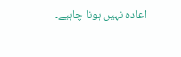اعادہ نہیں ہونا چاہیے۔